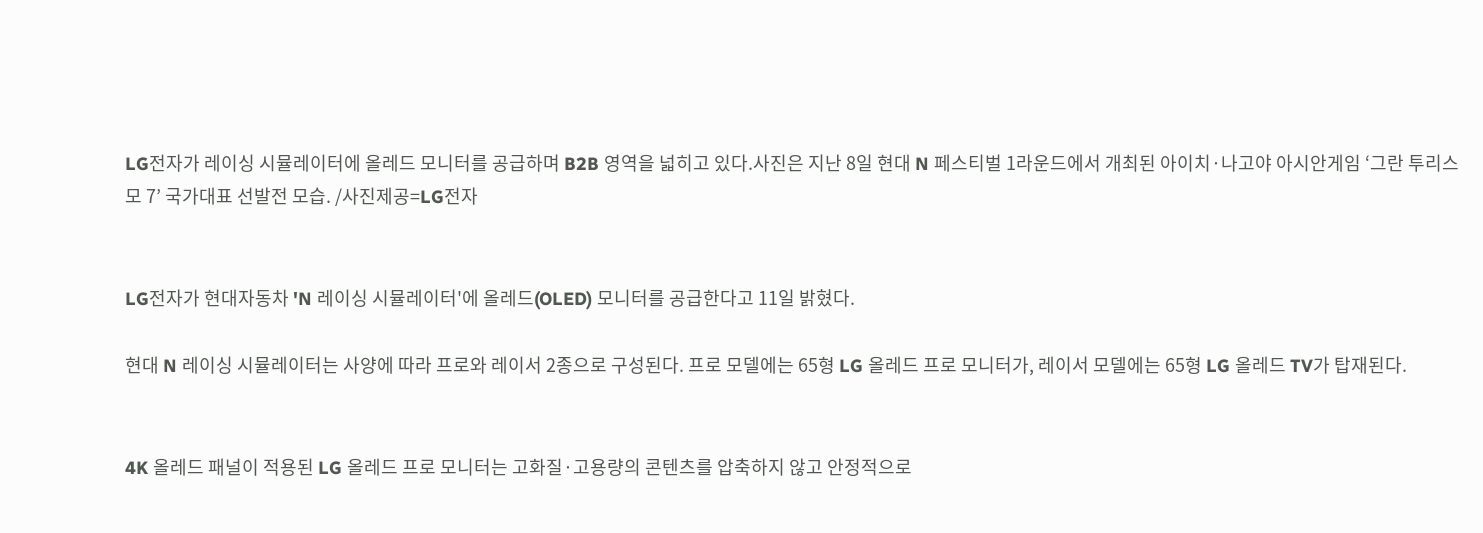LG전자가 레이싱 시뮬레이터에 올레드 모니터를 공급하며 B2B 영역을 넓히고 있다.사진은 지난 8일 현대 N 페스티벌 1라운드에서 개최된 아이치·나고야 아시안게임 ‘그란 투리스모 7’ 국가대표 선발전 모습. /사진제공=LG전자


LG전자가 현대자동차 'N 레이싱 시뮬레이터'에 올레드(OLED) 모니터를 공급한다고 11일 밝혔다.

현대 N 레이싱 시뮬레이터는 사양에 따라 프로와 레이서 2종으로 구성된다. 프로 모델에는 65형 LG 올레드 프로 모니터가, 레이서 모델에는 65형 LG 올레드 TV가 탑재된다.


4K 올레드 패널이 적용된 LG 올레드 프로 모니터는 고화질·고용량의 콘텐츠를 압축하지 않고 안정적으로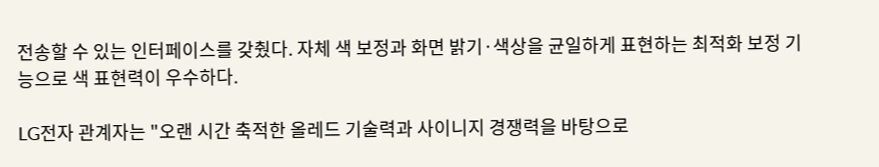전송할 수 있는 인터페이스를 갖췄다. 자체 색 보정과 화면 밝기·색상을 균일하게 표현하는 최적화 보정 기능으로 색 표현력이 우수하다.

LG전자 관계자는 "오랜 시간 축적한 올레드 기술력과 사이니지 경쟁력을 바탕으로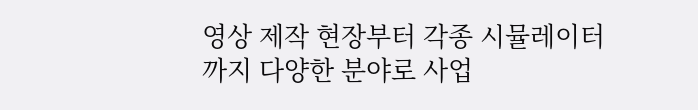영상 제작 현장부터 각종 시뮬레이터까지 다양한 분야로 사업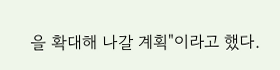을 확대해 나갈 계획"이라고 했다.